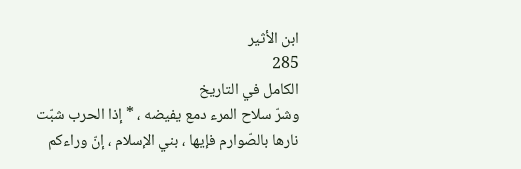ابن الأثير
285
الكامل في التاريخ
وشرّ سلاح المرء دمع يفيضه ، * إذا الحرب شبّت نارها بالصّوارم فإيها ، بني الإسلام ، إنّ وراءكم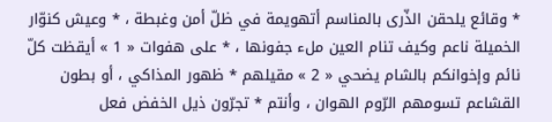* وقائع يلحقن الذّرى بالمناسم أتهويمة في ظلّ أمن وغبطة ، * وعيش كنوّار الخميلة ناعم وكيف تنام العين ملء جفونها ، * على هفوات « 1 » أيقظت كلّ نائم وإخوانكم بالشام يضحي « 2 » مقيلهم * ظهور المذاكي ، أو بطون القشاعم تسومهم الرّوم الهوان ، وأنتم * تجرّون ذيل الخفض فعل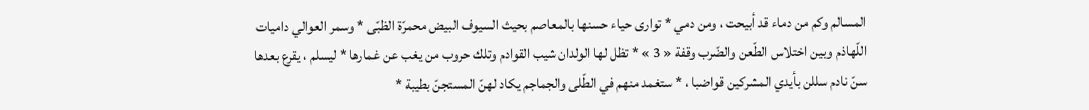المسالم وكم من دماء قد أبيحت ، ومن دمي * توارى حياء حسنها بالمعاصم بحيث السيوف البيض محمرّة الظبّى * وسمر العوالي داميات اللّهاذم وبين اختلاس الطّعن والضّرب وقفة « 3 » * تظل لها الولدان شيب القوادم وتلك حروب من يغب عن غمارها * ليسلم ، يقرع بعدها سنّ نادم سللن بأيدي المشركين قواضبا ، * ستغمد منهم في الطّلى والجماجم يكاد لهنّ المستجنّ بطيبة *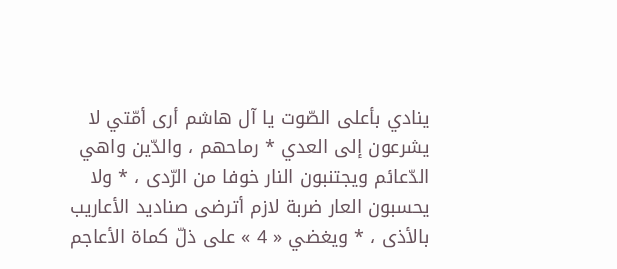ينادي بأعلى الصّوت يا آل هاشم أرى أمّتي لا يشرعون إلى العدي * رماحهم ، والدّين واهي الدّعائم ويجتنبون النار خوفا من الرّدى ، * ولا يحسبون العار ضربة لازم أترضى صناديد الأعاريب بالأذى ، * ويغضي « 4 » على ذلّ كماة الأعاجم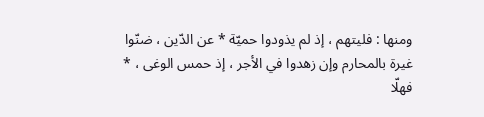ومنها : فليتهم ، إذ لم يذودوا حميّة * عن الدّين ، ضنّوا غيرة بالمحارم وإن زهدوا في الأجر ، إذ حمس الوغى ، * فهلّا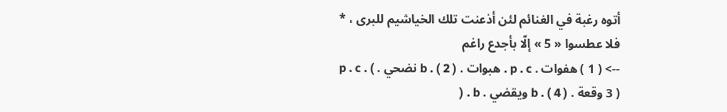أتوه رغبة في الغنائم لئن أذعنت تلك الخياشيم للبرى ، * فلا عطسوا « 5 » إلّا بأجدع راغم
--> ( 1 ) هفوات . p . c . هبوات . b . ( 2 ) نضحي . p . c . ( 3 ) وقعة . b . ( 4 ) ويقضي . b . (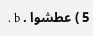5 ) عطشوا . b .